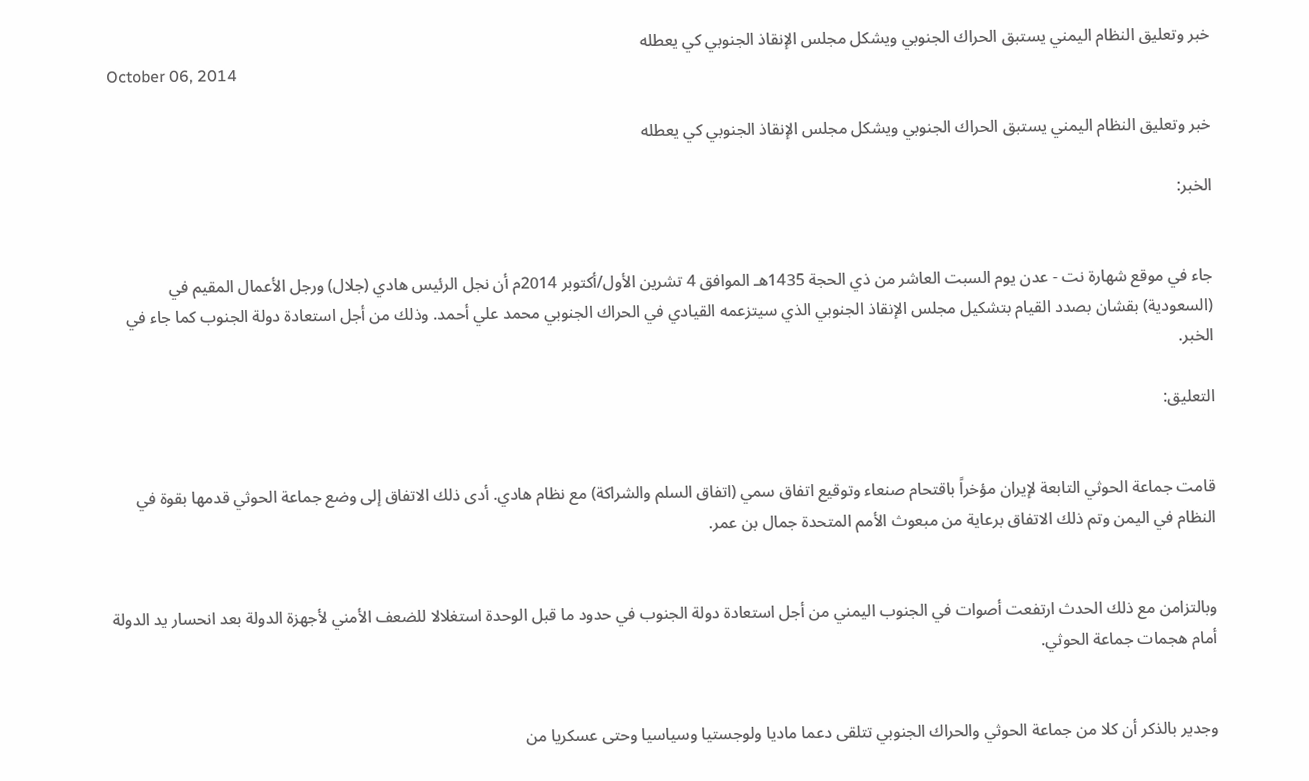خبر وتعليق النظام اليمني يستبق الحراك الجنوبي ويشكل مجلس الإنقاذ الجنوبي كي يعطله
October 06, 2014

خبر وتعليق النظام اليمني يستبق الحراك الجنوبي ويشكل مجلس الإنقاذ الجنوبي كي يعطله

الخبر:


جاء في موقع شهارة نت - عدن يوم السبت العاشر من ذي الحجة 1435هـ الموافق 4 تشرين الأول/أكتوبر 2014م أن نجل الرئيس هادي (جلال) ورجل الأعمال المقيم في (السعودية) بقشان بصدد القيام بتشكيل مجلس الإنقاذ الجنوبي الذي سيتزعمه القيادي في الحراك الجنوبي محمد علي أحمد. وذلك من أجل استعادة دولة الجنوب كما جاء في الخبر.

التعليق:


قامت جماعة الحوثي التابعة لإيران مؤخراً باقتحام صنعاء وتوقيع اتفاق سمي (اتفاق السلم والشراكة) مع نظام هادي. أدى ذلك الاتفاق إلى وضع جماعة الحوثي قدمها بقوة في النظام في اليمن وتم ذلك الاتفاق برعاية من مبعوث الأمم المتحدة جمال بن عمر.


وبالتزامن مع ذلك الحدث ارتفعت أصوات في الجنوب اليمني من أجل استعادة دولة الجنوب في حدود ما قبل الوحدة استغلالا للضعف الأمني لأجهزة الدولة بعد انحسار يد الدولة أمام هجمات جماعة الحوثي.


وجدير بالذكر أن كلا من جماعة الحوثي والحراك الجنوبي تتلقى دعما ماديا ولوجستيا وسياسيا وحتى عسكريا من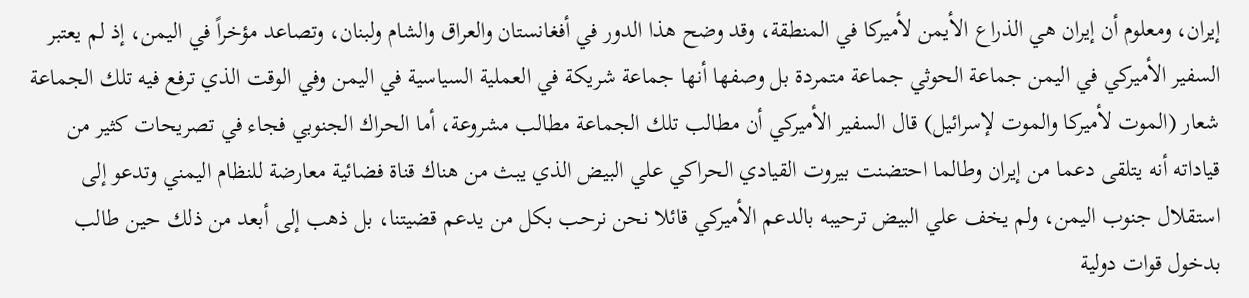إيران، ومعلوم أن إيران هي الذراع الأيمن لأميركا في المنطقة، وقد وضح هذا الدور في أفغانستان والعراق والشام ولبنان، وتصاعد مؤخراً في اليمن، إذ لم يعتبر السفير الأميركي في اليمن جماعة الحوثي جماعة متمردة بل وصفها أنها جماعة شريكة في العملية السياسية في اليمن وفي الوقت الذي ترفع فيه تلك الجماعة شعار (الموت لأميركا والموت لإسرائيل) قال السفير الأميركي أن مطالب تلك الجماعة مطالب مشروعة، أما الحراك الجنوبي فجاء في تصريحات كثير من قياداته أنه يتلقى دعما من إيران وطالما احتضنت بيروت القيادي الحراكي علي البيض الذي يبث من هناك قناة فضائية معارضة للنظام اليمني وتدعو إلى استقلال جنوب اليمن، ولم يخف علي البيض ترحيبه بالدعم الأميركي قائلا نحن نرحب بكل من يدعم قضيتنا، بل ذهب إلى أبعد من ذلك حين طالب بدخول قوات دولية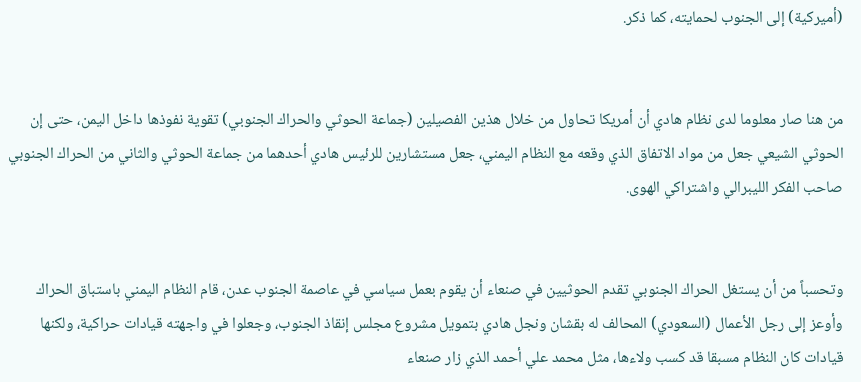(أميركية) إلى الجنوب لحمايته، كما ذكر.


من هنا صار معلوما لدى نظام هادي أن أمريكا تحاول من خلال هذين الفصيلين (جماعة الحوثي والحراك الجنوبي) تقوية نفوذها داخل اليمن، حتى إن الحوثي الشيعي جعل من مواد الاتفاق الذي وقعه مع النظام اليمني، جعل مستشارين للرئيس هادي أحدهما من جماعة الحوثي والثاني من الحراك الجنوبي صاحب الفكر الليبرالي واشتراكي الهوى.


وتحسباً من أن يستغل الحراك الجنوبي تقدم الحوثيين في صنعاء أن يقوم بعمل سياسي في عاصمة الجنوب عدن، قام النظام اليمني باستباق الحراك وأوعز إلى رجل الأعمال (السعودي) المحالف له بقشان ونجل هادي بتمويل مشروع مجلس إنقاذ الجنوب، وجعلوا في واجهته قيادات حراكية، ولكنها قيادات كان النظام مسبقا قد كسب ولاءها، مثل محمد علي أحمد الذي زار صنعاء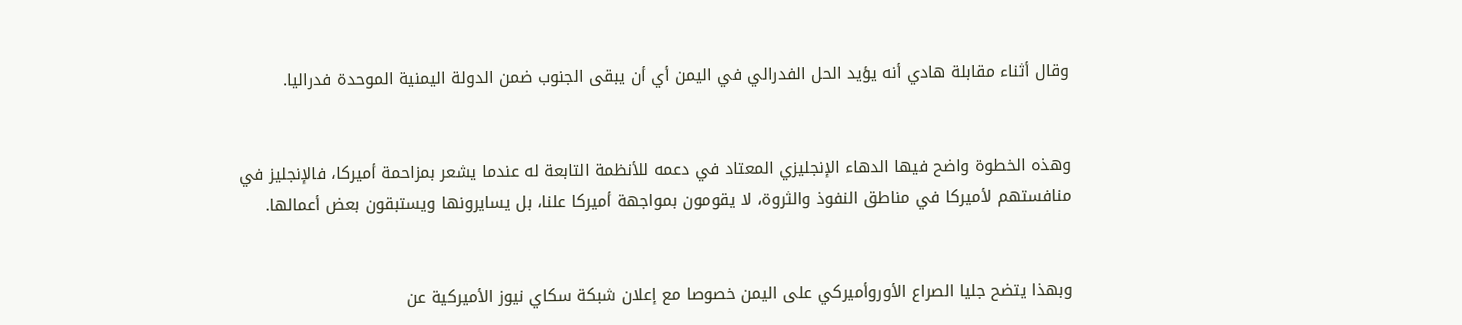وقال أثناء مقابلة هادي أنه يؤيد الحل الفدرالي في اليمن أي أن يبقى الجنوب ضمن الدولة اليمنية الموحدة فدراليا.


وهذه الخطوة واضح فيها الدهاء الإنجليزي المعتاد في دعمه للأنظمة التابعة له عندما يشعر بمزاحمة أميركا، فالإنجليز في منافستهم لأميركا في مناطق النفوذ والثروة، لا يقومون بمواجهة أميركا علنا، بل يسايرونها ويستبقون بعض أعمالها.


وبهذا يتضح جليا الصراع الأوروأميركي على اليمن خصوصا مع إعلان شبكة سكاي نيوز الأميركية عن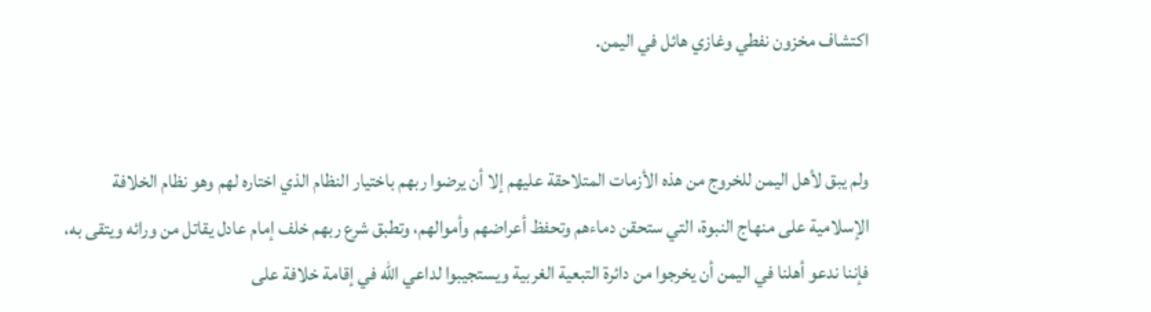اكتشاف مخزون نفطي وغازي هائل في اليمن.


ولم يبق لأهل اليمن للخروج من هذه الأزمات المتلاحقة عليهم إلا أن يرضوا ربهم باختيار النظام الذي اختاره لهم وهو نظام الخلافة الإسلامية على منهاج النبوة، التي ستحقن دماءهم وتحفظ أعراضهم وأموالهم، وتطبق شرع ربهم خلف إمام عادل يقاتل من ورائه ويتقى به، فإننا ندعو أهلنا في اليمن أن يخرجوا من دائرة التبعية الغربية ويستجيبوا لداعي الله في إقامة خلافة على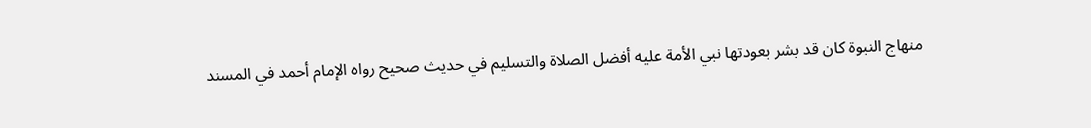منهاج النبوة كان قد بشر بعودتها نبي الأمة عليه أفضل الصلاة والتسليم في حديث صحيح رواه الإمام أحمد في المسند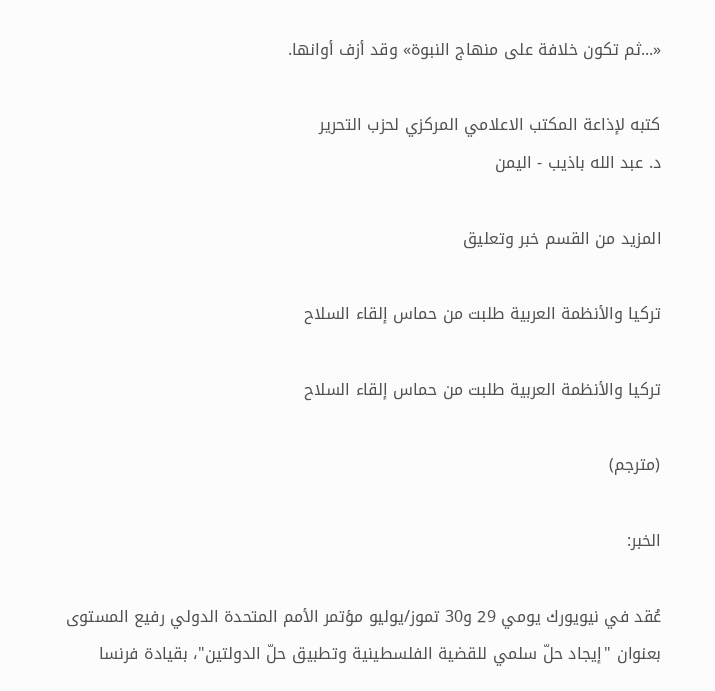«...ثم تكون خلافة على منهاج النبوة» وقد أزف أوانها.

كتبه لإذاعة المكتب الاعلامي المركزي لحزب التحرير
د. عبد الله باذيب - اليمن

المزيد من القسم خبر وتعليق

تركيا والأنظمة العربية طلبت من حماس إلقاء السلاح

تركيا والأنظمة العربية طلبت من حماس إلقاء السلاح

(مترجم)

الخبر:

عُقد في نيويورك يومي 29 و30 تموز/يوليو مؤتمر الأمم المتحدة الدولي رفيع المستوى بعنوان "إيجاد حلّ سلمي للقضية الفلسطينية وتطبيق حلّ الدولتين"، بقيادة فرنسا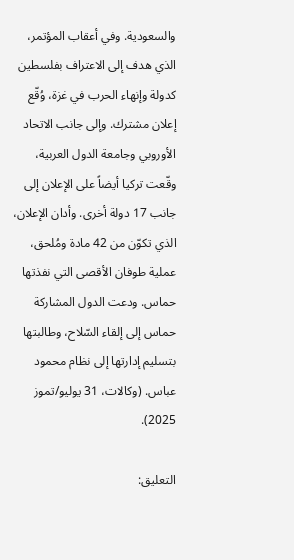والسعودية. وفي أعقاب المؤتمر، الذي هدف إلى الاعتراف بفلسطين كدولة وإنهاء الحرب في غزة، وُقّع إعلان مشترك. وإلى جانب الاتحاد الأوروبي وجامعة الدول العربية، وقّعت تركيا أيضاً على الإعلان إلى جانب 17 دولة أخرى. وأدان الإعلان، الذي تكوّن من 42 مادة ومُلحق، عملية طوفان الأقصى التي نفذتها حماس. ودعت الدول المشاركة حماس إلى إلقاء السّلاح، وطالبتها بتسليم إدارتها إلى نظام محمود عباس. (وكالات، 31 يوليو/تموز 2025).

التعليق: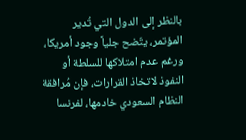بالنظر إلى الدول التي تُدير المؤتمر، يتّضح جلياً وجود أمريكا، ورغم عدم امتلاكها للسلطة أو النفوذ لاتخاذ القرارات، فإن مُرافقة النظام السعودي خادمها، لفرنسا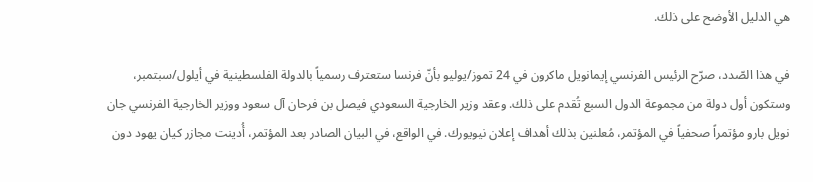هي الدليل الأوضح على ذلك.

في هذا الصّدد، صرّح الرئيس الفرنسي إيمانويل ماكرون في 24 تموز/يوليو بأنّ فرنسا ستعترف رسمياً بالدولة الفلسطينية في أيلول/سبتمبر، وستكون أول دولة من مجموعة الدول السبع تُقدم على ذلك. وعقد وزير الخارجية السعودي فيصل بن فرحان آل سعود ووزير الخارجية الفرنسي جان نويل بارو مؤتمراً صحفياً في المؤتمر، مُعلنين بذلك أهداف إعلان نيويورك. في الواقع، في البيان الصادر بعد المؤتمر، أُدينت مجازر كيان يهود دون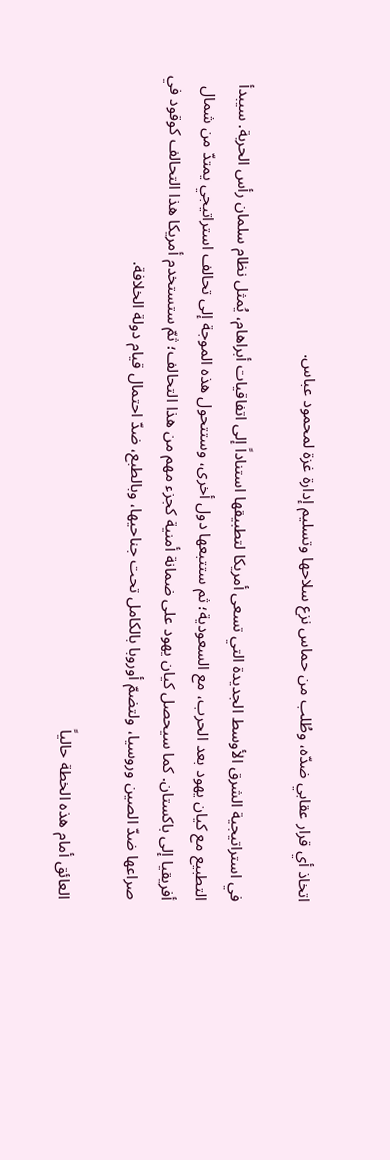اتخاذ أي قرار عقابي ضدّه، وطُلب من حماس نزع سلاحها وتسليم إدارة غزة لمحمود عباس.

في استراتيجية الشرق الأوسط الجديدة التي تسعى أمريكا لتطبيقها استناداً إلى اتفاقيات أبراهام، يُمثل نظام سلمان رأس الحربة. سيبدأ التطبيع مع كيان يهود بعد الحرب، مع السعودية؛ ثم ستتبعها دول أخرى، وستتحول هذه الموجة إلى تحالف استراتيجي يمتدّ من شمال أفريقيا إلى باكستان. كما سيحصل كيان يهود على ضمانة أمنية كجزء مهم من هذا التحالف؛ ثمّ ستستخدم أمريكا هذا التحالف كوقود في صراعها ضدّ الصين وروسيا، ولتضمّ أوروبا بالكامل تحت جناحيها، وبالطبع، ضدّ احتمال قيام دولة الخلافة.

العائق أمام هذه الخطة حالياً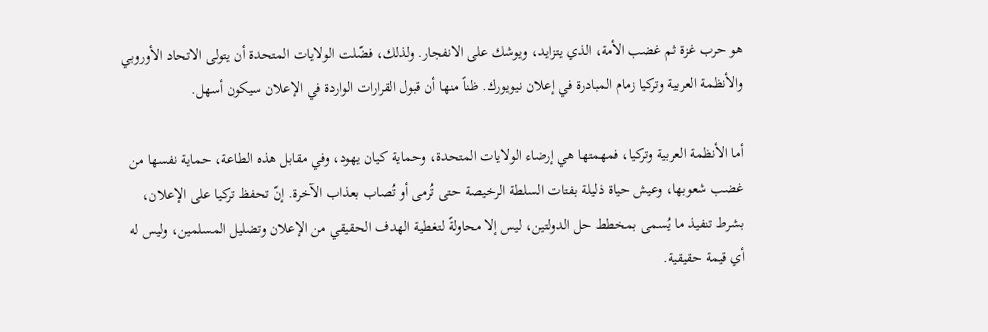هو حرب غزة ثم غضب الأمة، الذي يتزايد، ويوشك على الانفجار. ولذلك، فضّلت الولايات المتحدة أن يتولى الاتحاد الأوروبي والأنظمة العربية وتركيا زمام المبادرة في إعلان نيويورك. ظناً منها أن قبول القرارات الواردة في الإعلان سيكون أسهل.

أما الأنظمة العربية وتركيا، فمهمتها هي إرضاء الولايات المتحدة، وحماية كيان يهود، وفي مقابل هذه الطاعة، حماية نفسها من غضب شعوبها، وعيش حياة ذليلة بفتات السلطة الرخيصة حتى تُرمى أو تُصاب بعذاب الآخرة. إنّ تحفظ تركيا على الإعلان، بشرط تنفيذ ما يُسمى بمخطط حل الدولتين، ليس إلا محاولةً لتغطية الهدف الحقيقي من الإعلان وتضليل المسلمين، وليس له أي قيمة حقيقية.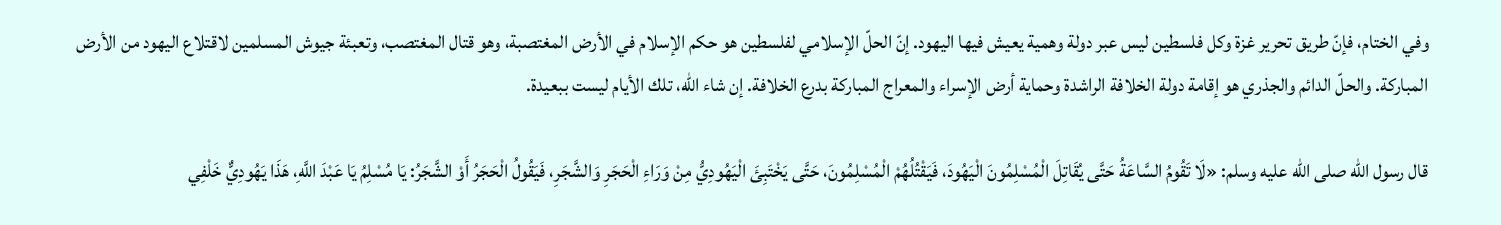وفي الختام، فإنّ طريق تحرير غزة وكل فلسطين ليس عبر دولة وهمية يعيش فيها اليهود. إنّ الحلّ الإسلامي لفلسطين هو حكم الإسلام في الأرض المغتصبة، وهو قتال المغتصب، وتعبئة جيوش المسلمين لاقتلاع اليهود من الأرض المباركة. والحلّ الدائم والجذري هو إقامة دولة الخلافة الراشدة وحماية أرض الإسراء والمعراج المباركة بدرع الخلافة. إن شاء الله، تلك الأيام ليست ببعيدة.

قال رسول الله صلى الله عليه وسلم: «لَا تَقُومُ السَّاعَةُ حَتَّى يُقَاتِلَ الْمُسْلِمُونَ الْيَهُودَ، فَيَقْتُلُهُمْ الْمُسْلِمُونَ، حَتَّى يَخْتَبِئَ الْيَهُودِيُّ مِنْ وَرَاءِ الْحَجَرِ وَالشَّجَرِ، فَيَقُولُ الْحَجَرُ أَوْ الشَّجَرُ: يَا مُسْلِمُ يَا عَبْدَ اللَّهِ، هَذَا يَهُودِيٌّ خَلْفِي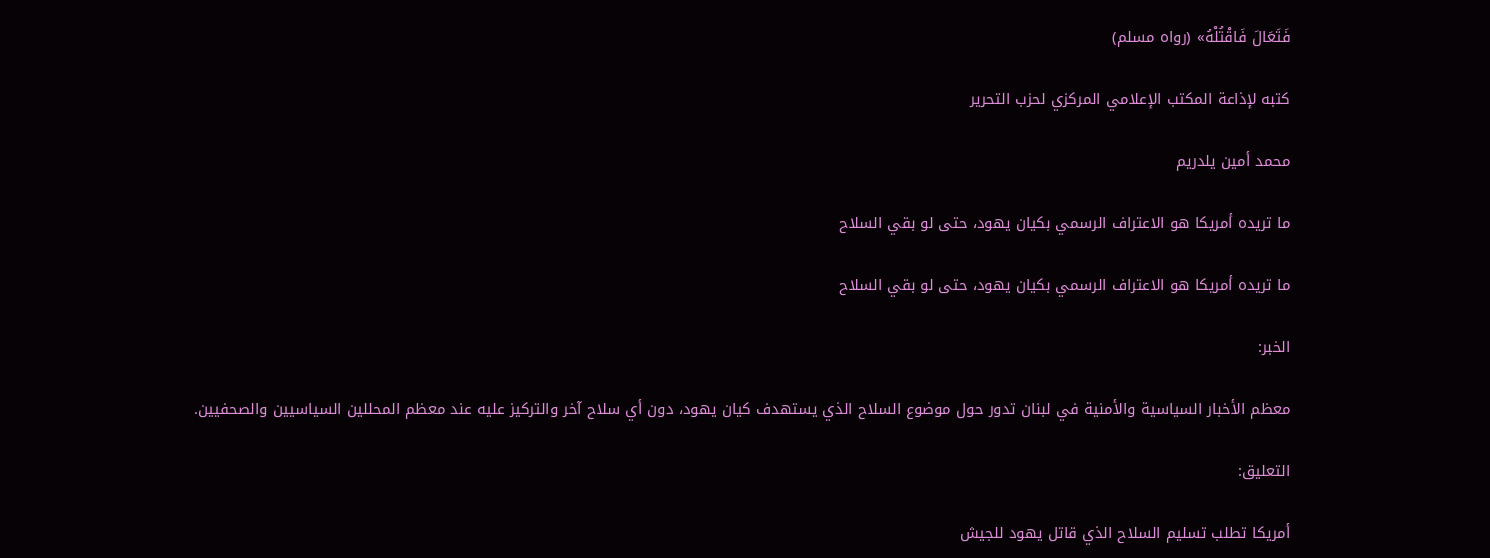فَتَعَالَ فَاقْتُلْهُ» (رواه مسلم)

كتبه لإذاعة المكتب الإعلامي المركزي لحزب التحرير

محمد أمين يلدريم

ما تريده أمريكا هو الاعتراف الرسمي بكيان يهود، حتى لو بقي السلاح

ما تريده أمريكا هو الاعتراف الرسمي بكيان يهود، حتى لو بقي السلاح

الخبر:

معظم الأخبار السياسية والأمنية في لبنان تدور حول موضوع السلاح الذي يستهدف كيان يهود، دون أي سلاح آخر والتركيز عليه عند معظم المحللين السياسيين والصحفيين.

التعليق:

أمريكا تطلب تسليم السلاح الذي قاتل يهود للجيش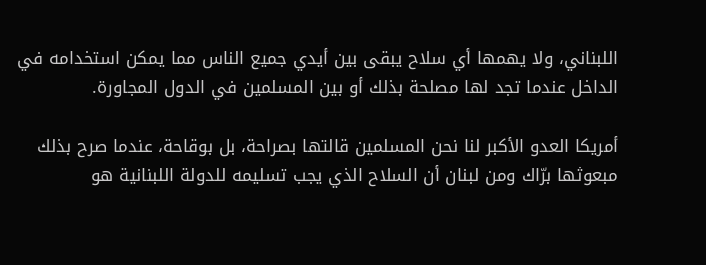اللبناني، ولا يهمها أي سلاح يبقى بين أيدي جميع الناس مما يمكن استخدامه في الداخل عندما تجد لها مصلحة بذلك أو بين المسلمين في الدول المجاورة.

أمريكا العدو الأكبر لنا نحن المسلمين قالتها بصراحة، بل بوقاحة، عندما صرح بذلك مبعوثها برّاك ومن لبنان أن السلاح الذي يجب تسليمه للدولة اللبنانية هو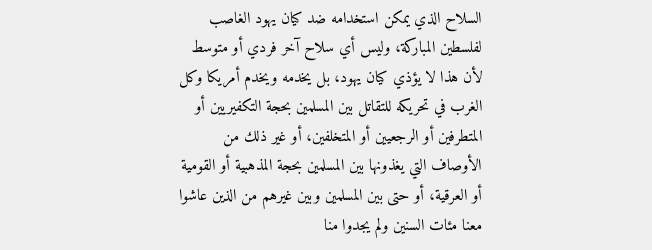السلاح الذي يمكن استخدامه ضد كيان يهود الغاصب لفلسطين المباركة، وليس أي سلاح آخر فردي أو متوسط لأن هذا لا يؤذي كيان يهود، بل يخدمه ويخدم أمريكا وكل الغرب في تحريكه للتقاتل بين المسلمين بحجة التكفيريين أو المتطرفين أو الرجعيين أو المتخلفين، أو غير ذلك من الأوصاف التي يغذونها بين المسلمين بحجة المذهبية أو القومية أو العرقية، أو حتى بين المسلمين وبين غيرهم من الذين عاشوا معنا مئات السنين ولم يجدوا منا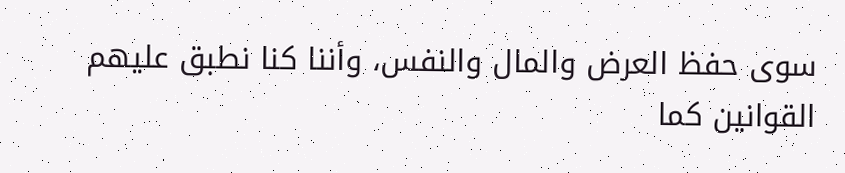سوى حفظ العرض والمال والنفس، وأننا كنا نطبق عليهم القوانين كما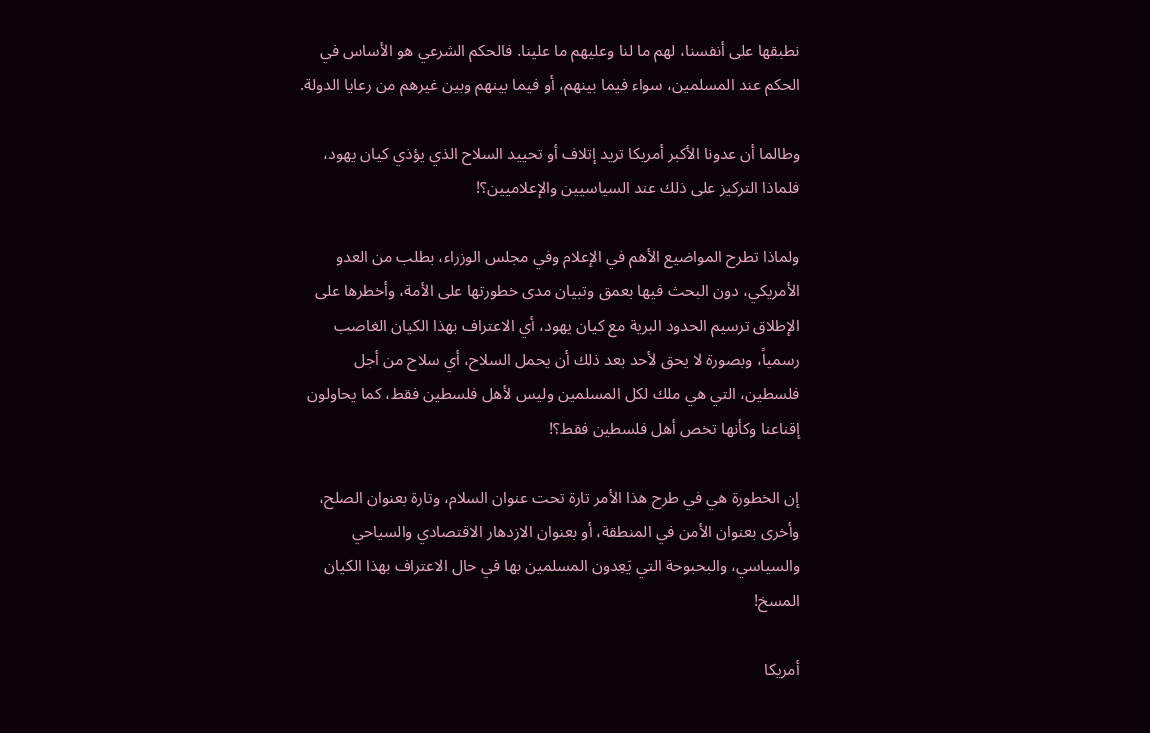نطبقها على أنفسنا، لهم ما لنا وعليهم ما علينا. فالحكم الشرعي هو الأساس في الحكم عند المسلمين، سواء فيما بينهم، أو فيما بينهم وبين غيرهم من رعايا الدولة.

وطالما أن عدونا الأكبر أمريكا تريد إتلاف أو تحييد السلاح الذي يؤذي كيان يهود، فلماذا التركيز على ذلك عند السياسيين والإعلاميين؟!

ولماذا تطرح المواضيع الأهم في الإعلام وفي مجلس الوزراء، بطلب من العدو الأمريكي، دون البحث فيها بعمق وتبيان مدى خطورتها على الأمة، وأخطرها على الإطلاق ترسيم الحدود البرية مع كيان يهود، أي الاعتراف بهذا الكيان الغاصب رسمياً، وبصورة لا يحق لأحد بعد ذلك أن يحمل السلاح، أي سلاح من أجل فلسطين، التي هي ملك لكل المسلمين وليس لأهل فلسطين فقط، كما يحاولون إقناعنا وكأنها تخص أهل فلسطين فقط؟!

إن الخطورة هي في طرح هذا الأمر تارة تحت عنوان السلام، وتارة بعنوان الصلح، وأخرى بعنوان الأمن في المنطقة، أو بعنوان الازدهار الاقتصادي والسياحي والسياسي، والبحبوحة التي يَعِدون المسلمين بها في حال الاعتراف بهذا الكيان المسخ!

أمريكا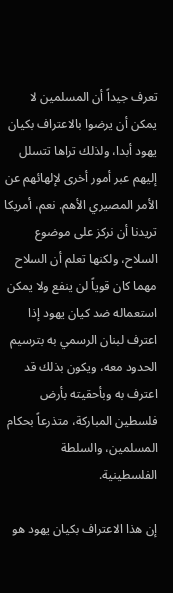تعرف جيداً أن المسلمين لا يمكن أن يرضوا بالاعتراف بكيان يهود أبدا، ولذلك تراها تتسلل إليهم عبر أمور أخرى لإلهائهم عن الأمر المصيري الأهم. نعم، أمريكا تريدنا أن نركز على موضوع السلاح، ولكنها تعلم أن السلاح مهما كان قوياً لن ينفع ولا يمكن استعماله ضد كيان يهود إذا اعترف لبنان الرسمي به بترسيم الحدود معه، ويكون بذلك قد اعترف به وبأحقيته بأرض فلسطين المباركة، متذرعاً بحكام المسلمين، والسلطة الفلسطينية.

إن هذا الاعتراف بكيان يهود هو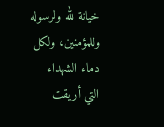خيانة لله ولرسوله وللمؤمنين، ولكل دماء الشهداء التي أريقت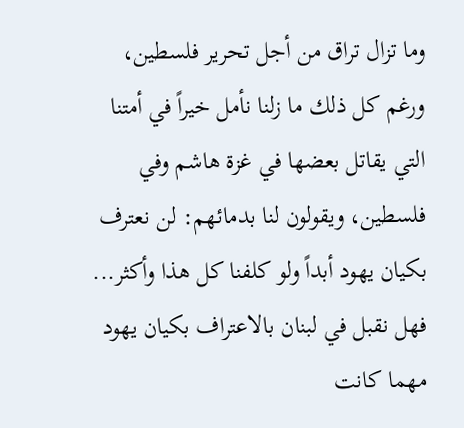وما تزال تراق من أجل تحرير فلسطين، ورغم كل ذلك ما زلنا نأمل خيراً في أمتنا التي يقاتل بعضها في غزة هاشم وفي فلسطين، ويقولون لنا بدمائهم: لن نعترف بكيان يهود أبداً ولو كلفنا كل هذا وأكثر... فهل نقبل في لبنان بالاعتراف بكيان يهود مهما كانت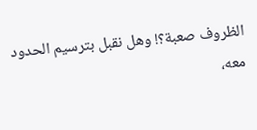الظروف صعبة؟! وهل نقبل بترسيم الحدود معه،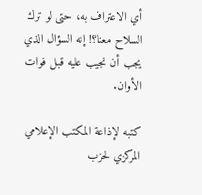أي الاعتراف به، حتى لو ترك السلاح معنا؟! إنه السؤال الذي يجب أن نجيب عليه قبل فوات الأوان.

كتبه لإذاعة المكتب الإعلامي المركزي لحزب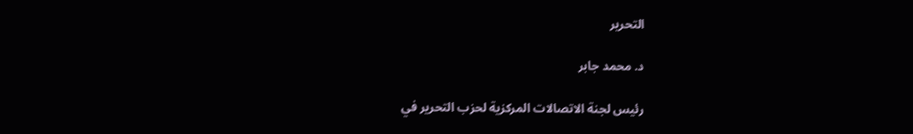التحرير

د. محمد جابر

رئيس لجنة الاتصالات المركزية لحزب التحرير في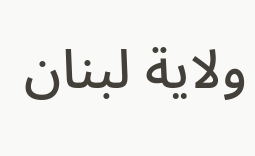ولاية لبنان